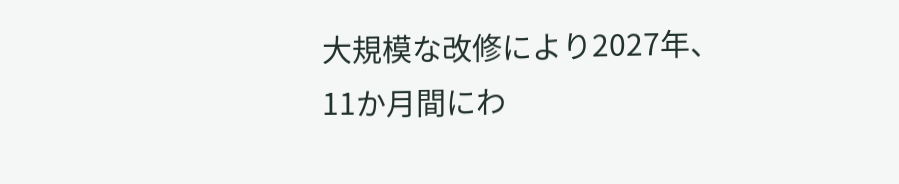大規模な改修により2027年、11か月間にわ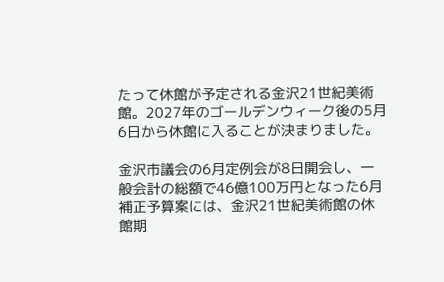たって休館が予定される金沢21世紀美術館。2027年のゴールデンウィーク後の5月6日から休館に入ることが決まりました。

金沢市議会の6月定例会が8日開会し、一般会計の総額で46億100万円となった6月補正予算案には、金沢21世紀美術館の休館期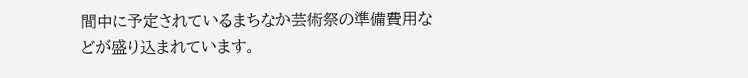間中に予定されているまちなか芸術祭の準備費用などが盛り込まれています。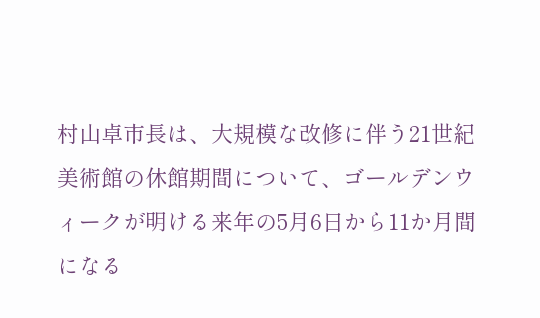村山卓市長は、大規模な改修に伴う21世紀美術館の休館期間について、ゴールデンウィークが明ける来年の5月6日から11か月間になる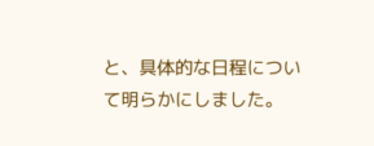と、具体的な日程について明らかにしました。